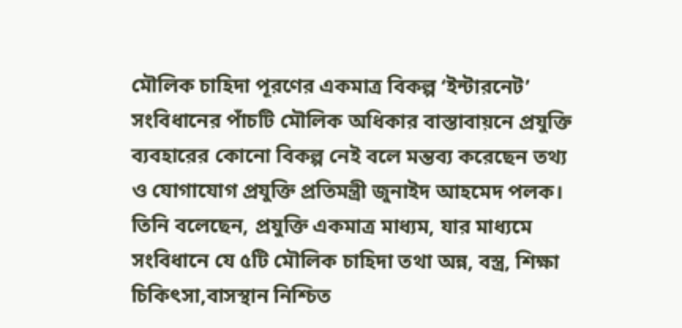মৌলিক চাহিদা পূরণের একমাত্র বিকল্প ‘ইন্টারনেট’
সংবিধানের পাঁচটি মৌলিক অধিকার বাস্তাবায়নে প্রযুক্তি ব্যবহারের কোনো বিকল্প নেই বলে মন্তব্য করেছেন তথ্য ও যোগাযোগ প্রযুক্তি প্রতিমন্ত্রী জুনাইদ আহমেদ পলক।
তিনি বলেছেন, প্রযুক্তি একমাত্র মাধ্যম, যার মাধ্যমে সংবিধানে যে ৫টি মৌলিক চাহিদা তথা অন্ন, বস্ত্র, শিক্ষা চিকিৎসা,বাসস্থান নিশ্চিত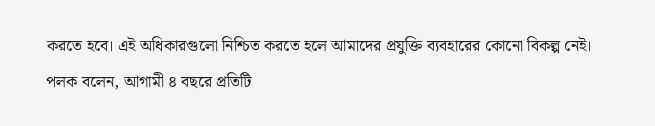করতে হবে। এই অধিকারগুলো নিশ্চিত করতে হলে আমাদের প্রযুক্তি ব্যবহারের কোনো বিকল্প নেই।
পলক বলেন, আগামী ৪ বছরে প্রতিটি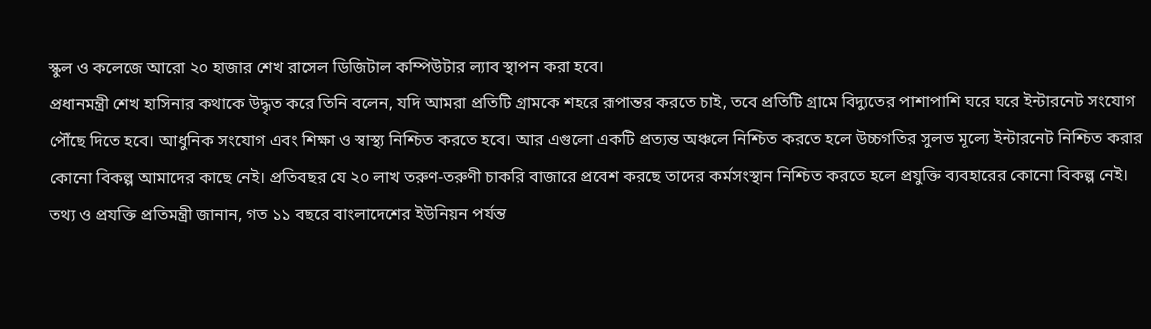স্কুল ও কলেজে আরো ২০ হাজার শেখ রাসেল ডিজিটাল কম্পিউটার ল্যাব স্থাপন করা হবে।
প্রধানমন্ত্রী শেখ হাসিনার কথাকে উদ্ধৃত করে তিনি বলেন, যদি আমরা প্রতিটি গ্রামকে শহরে রূপান্তর করতে চাই, তবে প্রতিটি গ্রামে বিদ্যুতের পাশাপাশি ঘরে ঘরে ইন্টারনেট সংযোগ পৌঁছে দিতে হবে। আধুনিক সংযোগ এবং শিক্ষা ও স্বাস্থ্য নিশ্চিত করতে হবে। আর এগুলো একটি প্রত্যন্ত অঞ্চলে নিশ্চিত করতে হলে উচ্চগতির সুলভ মূল্যে ইন্টারনেট নিশ্চিত করার কোনো বিকল্প আমাদের কাছে নেই। প্রতিবছর যে ২০ লাখ তরুণ-তরুণী চাকরি বাজারে প্রবেশ করছে তাদের কর্মসংস্থান নিশ্চিত করতে হলে প্রযুক্তি ব্যবহারের কোনো বিকল্প নেই।
তথ্য ও প্রযক্তি প্রতিমন্ত্রী জানান, গত ১১ বছরে বাংলাদেশের ইউনিয়ন পর্যন্ত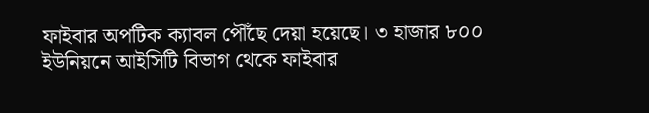ফাইবার অপটিক ক্যাবল পৌঁছে দেয়া হয়েছে। ৩ হাজার ৮০০ ইউনিয়নে আইসিটি বিভাগ থেকে ফাইবার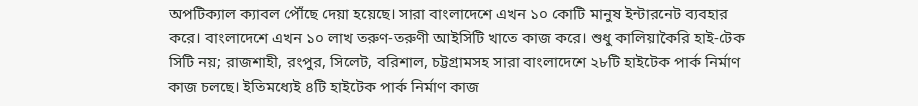অপটিক্যাল ক্যাবল পৌঁছে দেয়া হয়েছে। সারা বাংলাদেশে এখন ১০ কোটি মানুষ ইন্টারনেট ব্যবহার করে। বাংলাদেশে এখন ১০ লাখ তরুণ-তরুণী আইসিটি খাতে কাজ করে। শুধু কালিয়াকৈরি হাই-টেক সিটি নয়; রাজশাহী, রংপুর, সিলেট, বরিশাল, চট্টগ্রামসহ সারা বাংলাদেশে ২৮টি হাইটেক পার্ক নির্মাণ কাজ চলছে। ইতিমধ্যেই ৪টি হাইটেক পার্ক নির্মাণ কাজ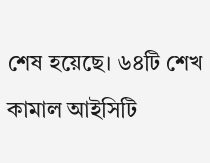শেষ হয়েছে। ৬৪টি শেখ কামাল আইসিটি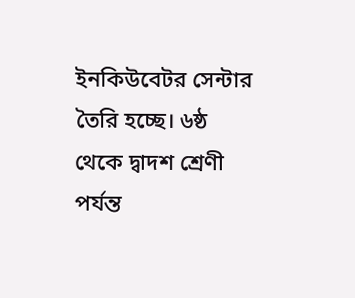ইনকিউবেটর সেন্টার তৈরি হচ্ছে। ৬ষ্ঠ থেকে দ্বাদশ শ্রেণী পর্যন্ত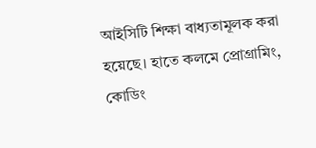আইসিটি শিক্ষা বাধ্যতামূলক করা হয়েছে। হাতে কলমে প্রোগ্রামিং, কোডিং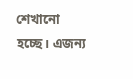শেখানো হচ্ছে। এজন্য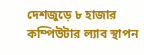দেশজুড়ে ৮ হাজার কম্পিউটার ল্যাব স্থাপন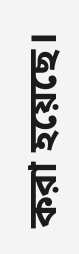করা হয়েছে।